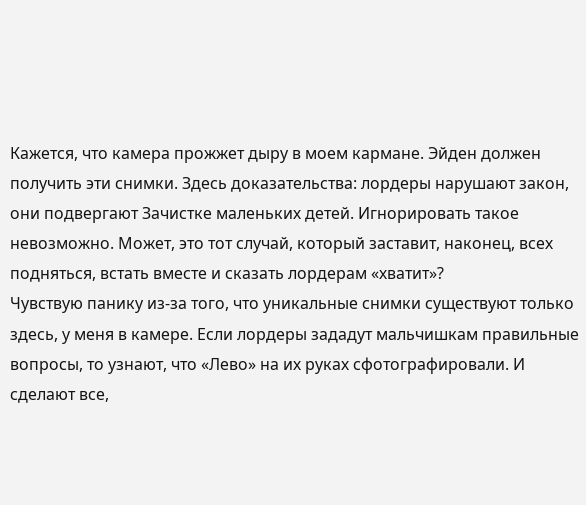Кажется, что камера прожжет дыру в моем кармане. Эйден должен получить эти снимки. Здесь доказательства: лордеры нарушают закон, они подвергают Зачистке маленьких детей. Игнорировать такое невозможно. Может, это тот случай, который заставит, наконец, всех подняться, встать вместе и сказать лордерам «хватит»?
Чувствую панику из-за того, что уникальные снимки существуют только здесь, у меня в камере. Если лордеры зададут мальчишкам правильные вопросы, то узнают, что «Лево» на их руках сфотографировали. И сделают все,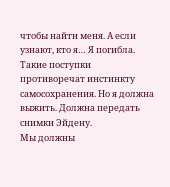чтобы найти меня. А если узнают, кто я… Я погибла.
Такие поступки противоречат инстинкту самосохранения. Но я должна выжить. Должна передать снимки Эйдену.
Мы должны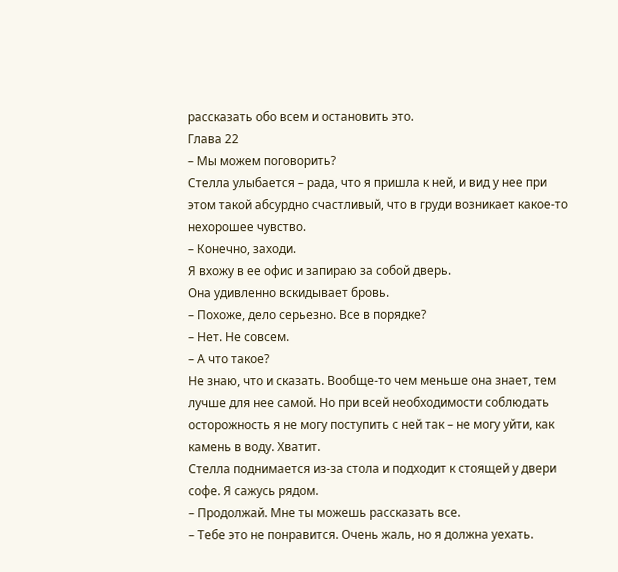рассказать обо всем и остановить это.
Глава 22
– Мы можем поговорить?
Стелла улыбается – рада, что я пришла к ней, и вид у нее при этом такой абсурдно счастливый, что в груди возникает какое-то нехорошее чувство.
– Конечно, заходи.
Я вхожу в ее офис и запираю за собой дверь.
Она удивленно вскидывает бровь.
– Похоже, дело серьезно. Все в порядке?
– Нет. Не совсем.
– А что такое?
Не знаю, что и сказать. Вообще-то чем меньше она знает, тем лучше для нее самой. Но при всей необходимости соблюдать осторожность я не могу поступить с ней так – не могу уйти, как камень в воду. Хватит.
Стелла поднимается из-за стола и подходит к стоящей у двери софе. Я сажусь рядом.
– Продолжай. Мне ты можешь рассказать все.
– Тебе это не понравится. Очень жаль, но я должна уехать.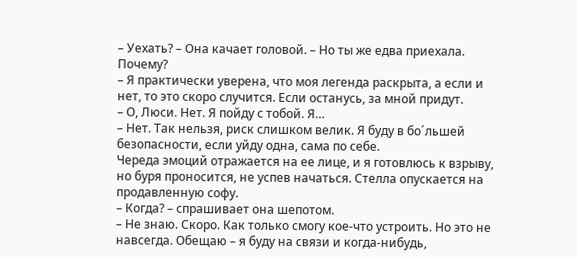– Уехать? – Она качает головой. – Но ты же едва приехала. Почему?
– Я практически уверена, что моя легенда раскрыта, а если и нет, то это скоро случится. Если останусь, за мной придут.
– О, Люси. Нет. Я пойду с тобой. Я…
– Нет. Так нельзя, риск слишком велик. Я буду в боˊльшей безопасности, если уйду одна, сама по себе.
Череда эмоций отражается на ее лице, и я готовлюсь к взрыву, но буря проносится, не успев начаться. Стелла опускается на продавленную софу.
– Когда? – спрашивает она шепотом.
– Не знаю. Скоро. Как только смогу кое-что устроить. Но это не навсегда. Обещаю – я буду на связи и когда-нибудь,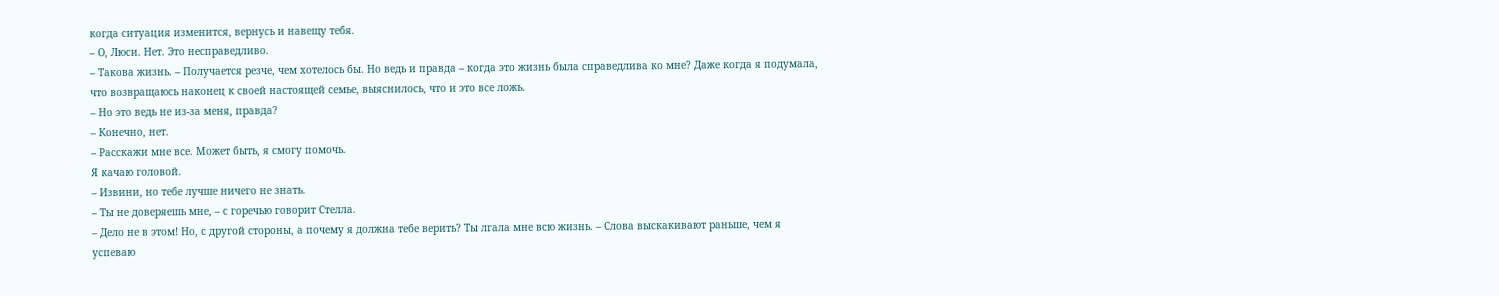когда ситуация изменится, вернусь и навещу тебя.
– О, Люси. Нет. Это несправедливо.
– Такова жизнь. – Получается резче, чем хотелось бы. Но ведь и правда – когда это жизнь была справедлива ко мне? Даже когда я подумала, что возвращаюсь наконец к своей настоящей семье, выяснилось, что и это все ложь.
– Но это ведь не из-за меня, правда?
– Конечно, нет.
– Расскажи мне все. Может быть, я смогу помочь.
Я качаю головой.
– Извини, но тебе лучше ничего не знать.
– Ты не доверяешь мне, – с горечью говорит Стелла.
– Дело не в этом! Но, с другой стороны, а почему я должна тебе верить? Ты лгала мне всю жизнь. – Слова выскакивают раньше, чем я успеваю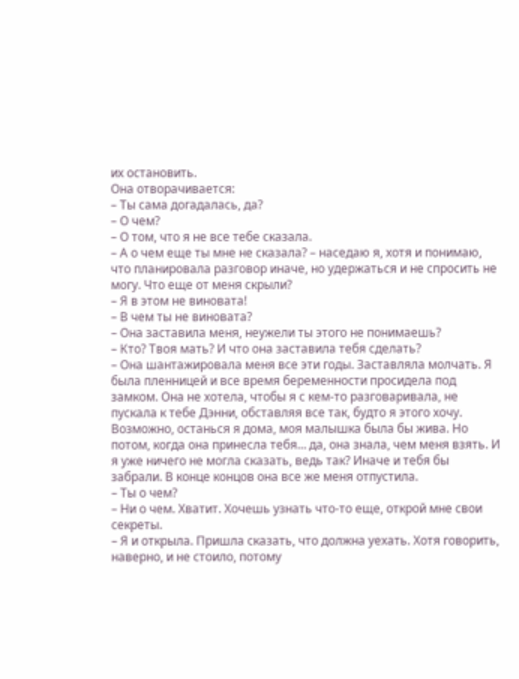их остановить.
Она отворачивается:
– Ты сама догадалась, да?
– О чем?
– О том, что я не все тебе сказала.
– А о чем еще ты мне не сказала? – наседаю я, хотя и понимаю, что планировала разговор иначе, но удержаться и не спросить не могу. Что еще от меня скрыли?
– Я в этом не виновата!
– В чем ты не виновата?
– Она заставила меня, неужели ты этого не понимаешь?
– Кто? Твоя мать? И что она заставила тебя сделать?
– Она шантажировала меня все эти годы. Заставляла молчать. Я была пленницей и все время беременности просидела под замком. Она не хотела, чтобы я с кем-то разговаривала, не пускала к тебе Дэнни, обставляя все так, будто я этого хочу. Возможно, останься я дома, моя малышка была бы жива. Но потом, когда она принесла тебя… да, она знала, чем меня взять. И я уже ничего не могла сказать, ведь так? Иначе и тебя бы забрали. В конце концов она все же меня отпустила.
– Ты о чем?
– Ни о чем. Хватит. Хочешь узнать что-то еще, открой мне свои секреты.
– Я и открыла. Пришла сказать, что должна уехать. Хотя говорить, наверно, и не стоило, потому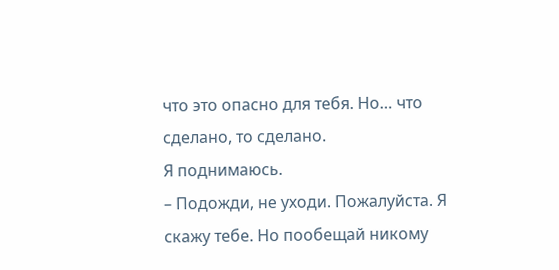что это опасно для тебя. Но… что сделано, то сделано.
Я поднимаюсь.
– Подожди, не уходи. Пожалуйста. Я скажу тебе. Но пообещай никому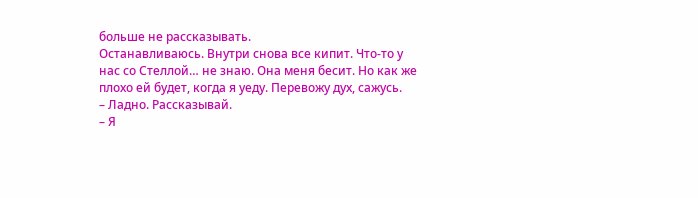больше не рассказывать.
Останавливаюсь. Внутри снова все кипит. Что-то у нас со Стеллой… не знаю. Она меня бесит. Но как же плохо ей будет, когда я уеду. Перевожу дух, сажусь.
– Ладно. Рассказывай.
– Я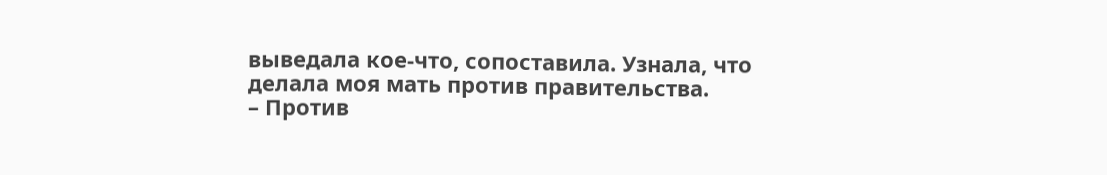выведала кое-что, сопоставила. Узнала, что делала моя мать против правительства.
– Против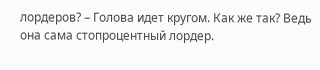лордеров? – Голова идет кругом. Как же так? Ведь она сама стопроцентный лордер.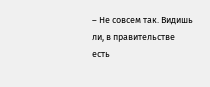– Не совсем так. Видишь ли, в правительстве есть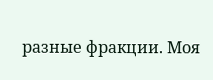разные фракции. Моя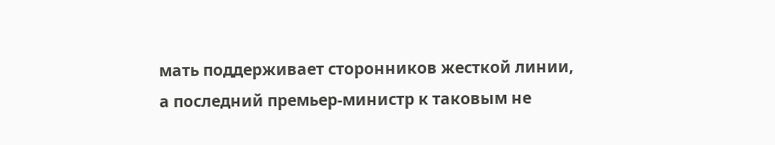мать поддерживает сторонников жесткой линии, а последний премьер-министр к таковым не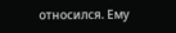относился. Ему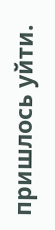пришлось уйти.